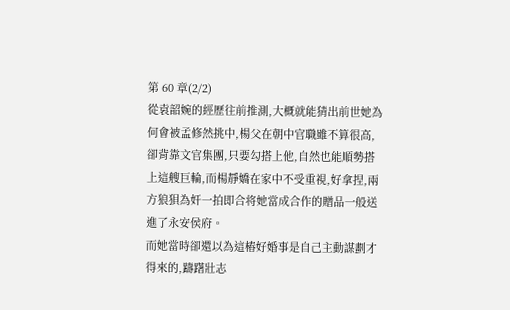第 60 章(2/2)
從袁韶婉的經歷往前推測,大概就能猜出前世她為何會被孟修然挑中,楊父在朝中官職雖不算很高,卻背靠文官集團,只要勾搭上他,自然也能順勢搭上這艘巨輪,而楊靜嬌在家中不受重視,好拿捏,兩方狼狽為奸一拍即合将她當成合作的贈品一般送進了永安侯府。
而她當時卻還以為這樁好婚事是自己主動謀劃才得來的,躊躇壯志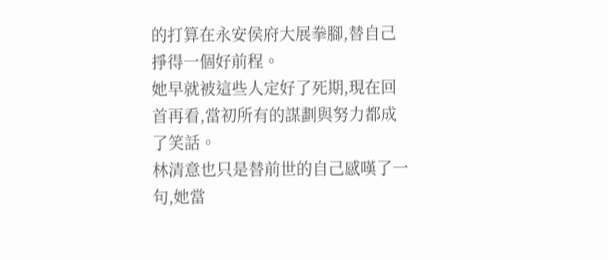的打算在永安侯府大展拳腳,替自己掙得一個好前程。
她早就被這些人定好了死期,現在回首再看,當初所有的謀劃與努力都成了笑話。
林清意也只是替前世的自己感嘆了一句,她當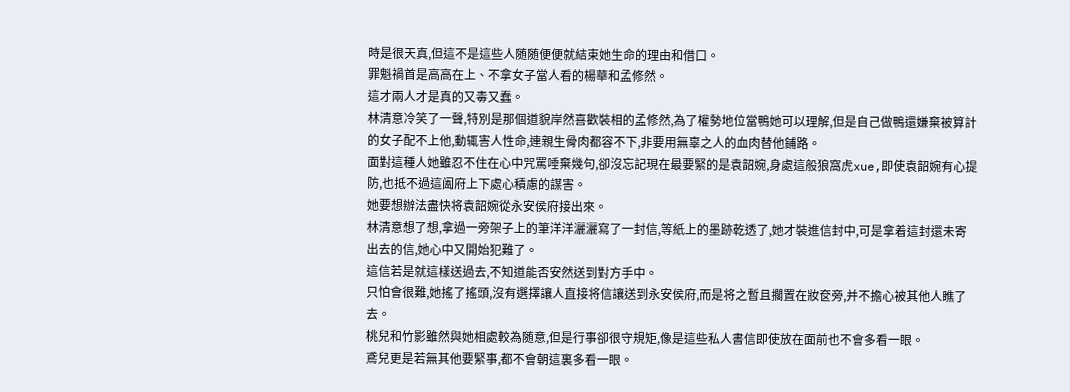時是很天真,但這不是這些人随随便便就結束她生命的理由和借口。
罪魁禍首是高高在上、不拿女子當人看的楊華和孟修然。
這才兩人才是真的又毒又蠢。
林清意冷笑了一聲,特別是那個道貌岸然喜歡裝相的孟修然,為了權勢地位當鴨她可以理解,但是自己做鴨還嫌棄被算計的女子配不上他,動辄害人性命,連親生骨肉都容不下,非要用無辜之人的血肉替他鋪路。
面對這種人她雖忍不住在心中咒罵唾棄幾句,卻沒忘記現在最要緊的是袁韶婉,身處這般狼窩虎xue,即使袁韶婉有心提防,也抵不過這阖府上下處心積慮的謀害。
她要想辦法盡快将袁韶婉從永安侯府接出來。
林清意想了想,拿過一旁架子上的筆洋洋灑灑寫了一封信,等紙上的墨跡乾透了,她才裝進信封中,可是拿着這封還未寄出去的信,她心中又開始犯難了。
這信若是就這樣送過去,不知道能否安然送到對方手中。
只怕會很難,她搖了搖頭,沒有選擇讓人直接将信讓送到永安侯府,而是将之暫且擱置在妝奁旁,并不擔心被其他人瞧了去。
桃兒和竹影雖然與她相處較為随意,但是行事卻很守規矩,像是這些私人書信即使放在面前也不會多看一眼。
鳶兒更是若無其他要緊事,都不會朝這裏多看一眼。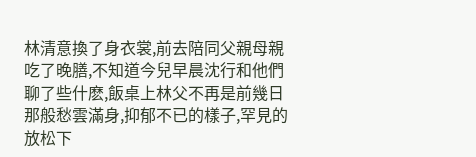林清意換了身衣裳,前去陪同父親母親吃了晚膳,不知道今兒早晨沈行和他們聊了些什麽,飯桌上林父不再是前幾日那般愁雲滿身,抑郁不已的樣子,罕見的放松下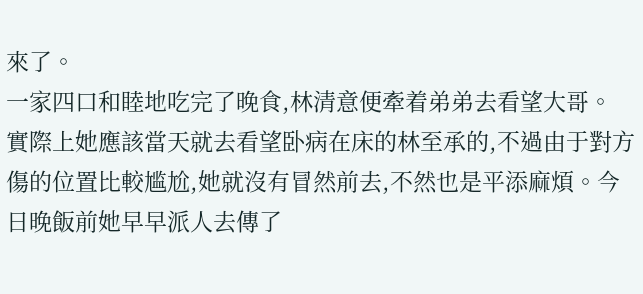來了。
一家四口和睦地吃完了晚食,林清意便牽着弟弟去看望大哥。
實際上她應該當天就去看望卧病在床的林至承的,不過由于對方傷的位置比較尴尬,她就沒有冒然前去,不然也是平添麻煩。今日晚飯前她早早派人去傳了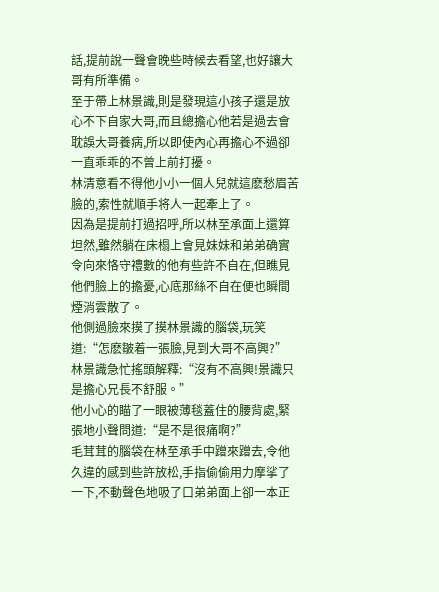話,提前說一聲會晚些時候去看望,也好讓大哥有所準備。
至于帶上林景識,則是發現這小孩子還是放心不下自家大哥,而且總擔心他若是過去會耽誤大哥養病,所以即使內心再擔心不過卻一直乖乖的不曾上前打擾。
林清意看不得他小小一個人兒就這麽愁眉苦臉的,索性就順手将人一起牽上了。
因為是提前打過招呼,所以林至承面上還算坦然,雖然躺在床榻上會見妹妹和弟弟确實令向來恪守禮數的他有些許不自在,但瞧見他們臉上的擔憂,心底那絲不自在便也瞬間煙消雲散了。
他側過臉來摸了摸林景識的腦袋,玩笑道:“怎麽皺着一張臉,見到大哥不高興?”
林景識急忙搖頭解釋:“沒有不高興!景識只是擔心兄長不舒服。”
他小心的瞄了一眼被薄毯蓋住的腰背處,緊張地小聲問道:“是不是很痛啊?”
毛茸茸的腦袋在林至承手中蹭來蹭去,令他久違的感到些許放松,手指偷偷用力摩挲了一下,不動聲色地吸了口弟弟面上卻一本正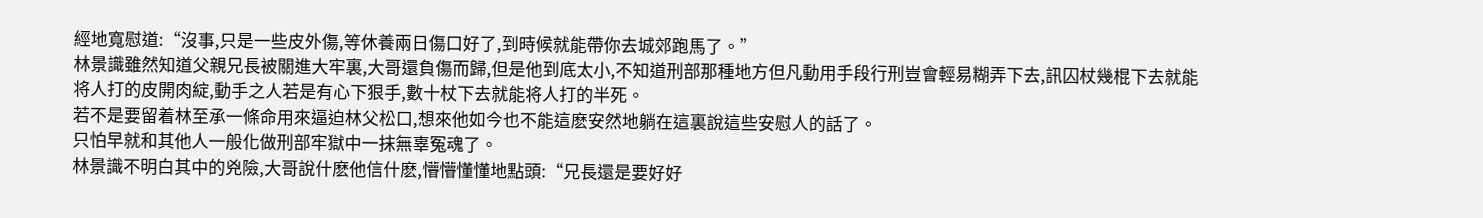經地寬慰道:“沒事,只是一些皮外傷,等休養兩日傷口好了,到時候就能帶你去城郊跑馬了。”
林景識雖然知道父親兄長被關進大牢裏,大哥還負傷而歸,但是他到底太小,不知道刑部那種地方但凡動用手段行刑豈會輕易糊弄下去,訊囚杖幾棍下去就能将人打的皮開肉綻,動手之人若是有心下狠手,數十杖下去就能将人打的半死。
若不是要留着林至承一條命用來逼迫林父松口,想來他如今也不能這麽安然地躺在這裏說這些安慰人的話了。
只怕早就和其他人一般化做刑部牢獄中一抹無辜冤魂了。
林景識不明白其中的兇險,大哥說什麽他信什麽,懵懵懂懂地點頭:“兄長還是要好好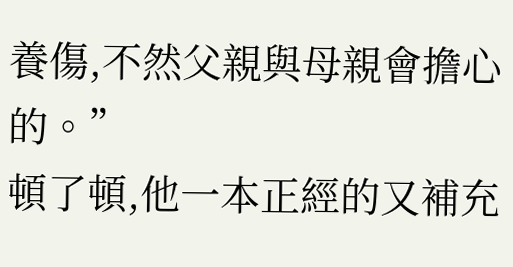養傷,不然父親與母親會擔心的。”
頓了頓,他一本正經的又補充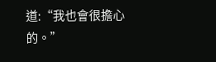道:“我也會很擔心的。”